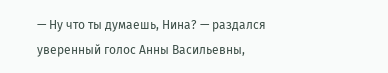— Ну что ты думаешь, Нина? — раздался уверенный голос Анны Васильевны,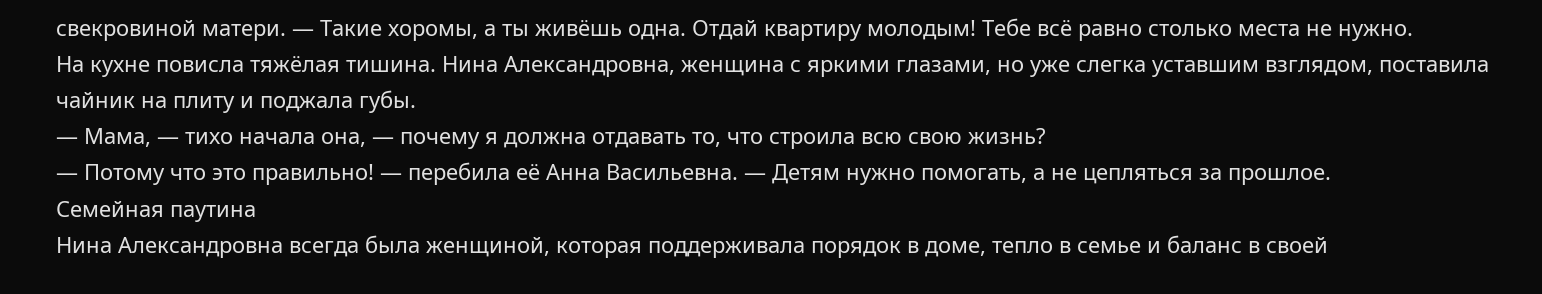свекровиной матери. — Такие хоромы, а ты живёшь одна. Отдай квартиру молодым! Тебе всё равно столько места не нужно.
На кухне повисла тяжёлая тишина. Нина Александровна, женщина с яркими глазами, но уже слегка уставшим взглядом, поставила чайник на плиту и поджала губы.
— Мама, — тихо начала она, — почему я должна отдавать то, что строила всю свою жизнь?
— Потому что это правильно! — перебила её Анна Васильевна. — Детям нужно помогать, а не цепляться за прошлое.
Семейная паутина
Нина Александровна всегда была женщиной, которая поддерживала порядок в доме, тепло в семье и баланс в своей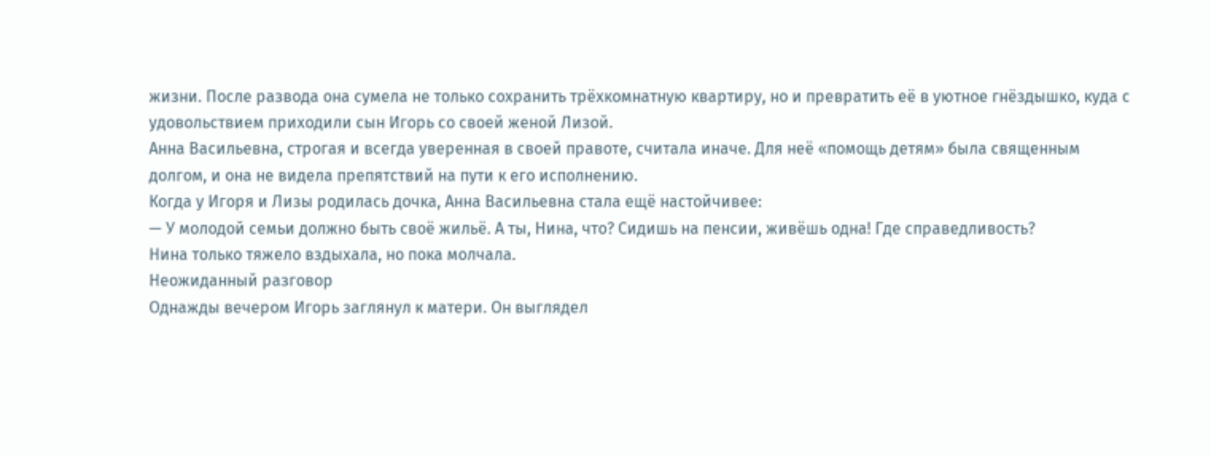жизни. После развода она сумела не только сохранить трёхкомнатную квартиру, но и превратить её в уютное гнёздышко, куда с удовольствием приходили сын Игорь со своей женой Лизой.
Анна Васильевна, строгая и всегда уверенная в своей правоте, считала иначе. Для неё «помощь детям» была священным долгом, и она не видела препятствий на пути к его исполнению.
Когда у Игоря и Лизы родилась дочка, Анна Васильевна стала ещё настойчивее:
— У молодой семьи должно быть своё жильё. А ты, Нина, что? Сидишь на пенсии, живёшь одна! Где справедливость?
Нина только тяжело вздыхала, но пока молчала.
Неожиданный разговор
Однажды вечером Игорь заглянул к матери. Он выглядел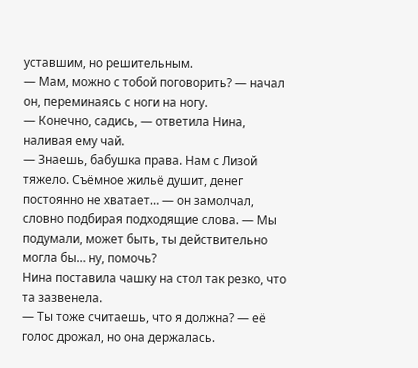уставшим, но решительным.
— Мам, можно с тобой поговорить? — начал он, переминаясь с ноги на ногу.
— Конечно, садись, — ответила Нина, наливая ему чай.
— Знаешь, бабушка права. Нам с Лизой тяжело. Съёмное жильё душит, денег постоянно не хватает… — он замолчал, словно подбирая подходящие слова. — Мы подумали, может быть, ты действительно могла бы… ну, помочь?
Нина поставила чашку на стол так резко, что та зазвенела.
— Ты тоже считаешь, что я должна? — её голос дрожал, но она держалась.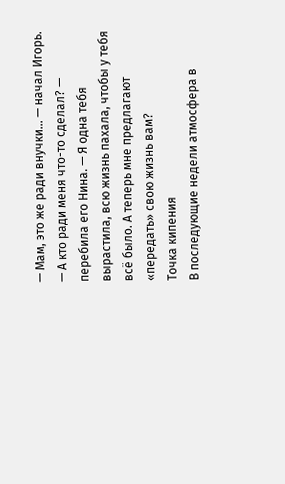— Мам, это же ради внучки… — начал Игорь.
— А кто ради меня что-то сделал? — перебила его Нина. — Я одна тебя вырастила, всю жизнь пахала, чтобы у тебя всё было. А теперь мне предлагают «передать» свою жизнь вам?
Точка кипения
В последующие недели атмосфера в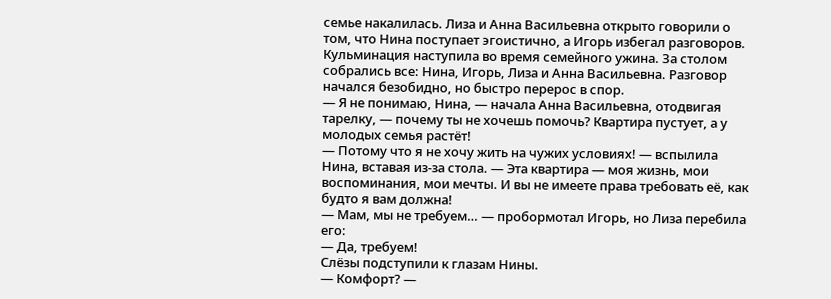семье накалилась. Лиза и Анна Васильевна открыто говорили о том, что Нина поступает эгоистично, а Игорь избегал разговоров.
Кульминация наступила во время семейного ужина. За столом собрались все: Нина, Игорь, Лиза и Анна Васильевна. Разговор начался безобидно, но быстро перерос в спор.
— Я не понимаю, Нина, — начала Анна Васильевна, отодвигая тарелку, — почему ты не хочешь помочь? Квартира пустует, а у молодых семья растёт!
— Потому что я не хочу жить на чужих условиях! — вспылила Нина, вставая из-за стола. — Эта квартира — моя жизнь, мои воспоминания, мои мечты. И вы не имеете права требовать её, как будто я вам должна!
— Мам, мы не требуем… — пробормотал Игорь, но Лиза перебила его:
— Да, требуем!
Слёзы подступили к глазам Нины.
— Комфорт? —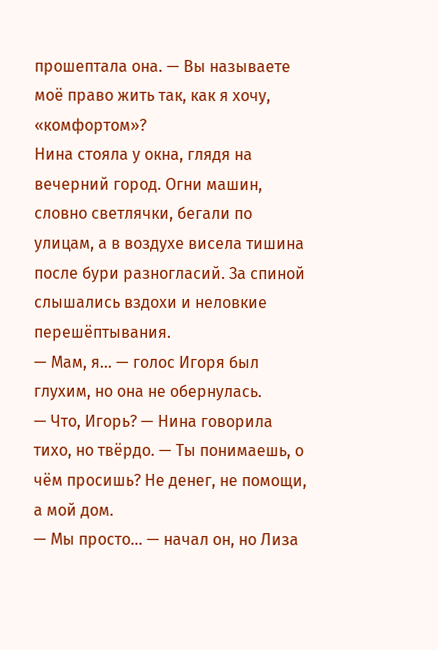прошептала она. — Вы называете моё право жить так, как я хочу, «комфортом»?
Нина стояла у окна, глядя на вечерний город. Огни машин, словно светлячки, бегали по улицам, а в воздухе висела тишина после бури разногласий. За спиной слышались вздохи и неловкие перешёптывания.
— Мам, я… — голос Игоря был глухим, но она не обернулась.
— Что, Игорь? — Нина говорила тихо, но твёрдо. — Ты понимаешь, о чём просишь? Не денег, не помощи, а мой дом.
— Мы просто… — начал он, но Лиза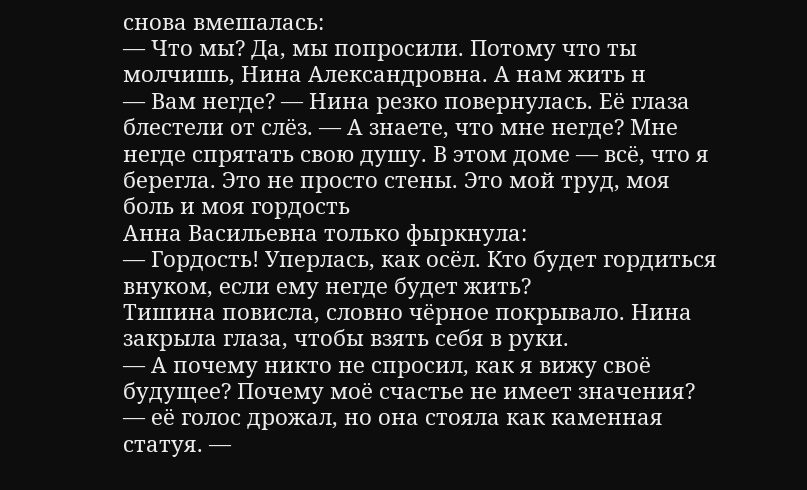снова вмешалась:
— Что мы? Да, мы попросили. Потому что ты молчишь, Нина Александровна. А нам жить н
— Вам негде? — Нина резко повернулась. Её глаза блестели от слёз. — А знаете, что мне негде? Мне негде спрятать свою душу. В этом доме — всё, что я берегла. Это не просто стены. Это мой труд, моя боль и моя гордость
Анна Васильевна только фыркнула:
— Гордость! Уперлась, как осёл. Кто будет гордиться внуком, если ему негде будет жить?
Тишина повисла, словно чёрное покрывало. Нина закрыла глаза, чтобы взять себя в руки.
— А почему никто не спросил, как я вижу своё будущее? Почему моё счастье не имеет значения? — её голос дрожал, но она стояла как каменная статуя. —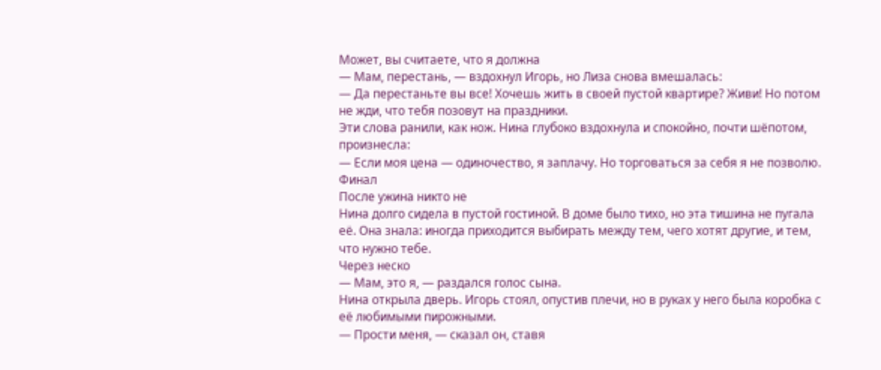Может, вы считаете, что я должна
— Мам, перестань, — вздохнул Игорь, но Лиза снова вмешалась:
— Да перестаньте вы все! Хочешь жить в своей пустой квартире? Живи! Но потом не жди, что тебя позовут на праздники.
Эти слова ранили, как нож. Нина глубоко вздохнула и спокойно, почти шёпотом, произнесла:
— Если моя цена — одиночество, я заплачу. Но торговаться за себя я не позволю.
Финал
После ужина никто не
Нина долго сидела в пустой гостиной. В доме было тихо, но эта тишина не пугала её. Она знала: иногда приходится выбирать между тем, чего хотят другие, и тем, что нужно тебе.
Через неско
— Мам, это я, — раздался голос сына.
Нина открыла дверь. Игорь стоял, опустив плечи, но в руках у него была коробка с её любимыми пирожными.
— Прости меня, — сказал он, ставя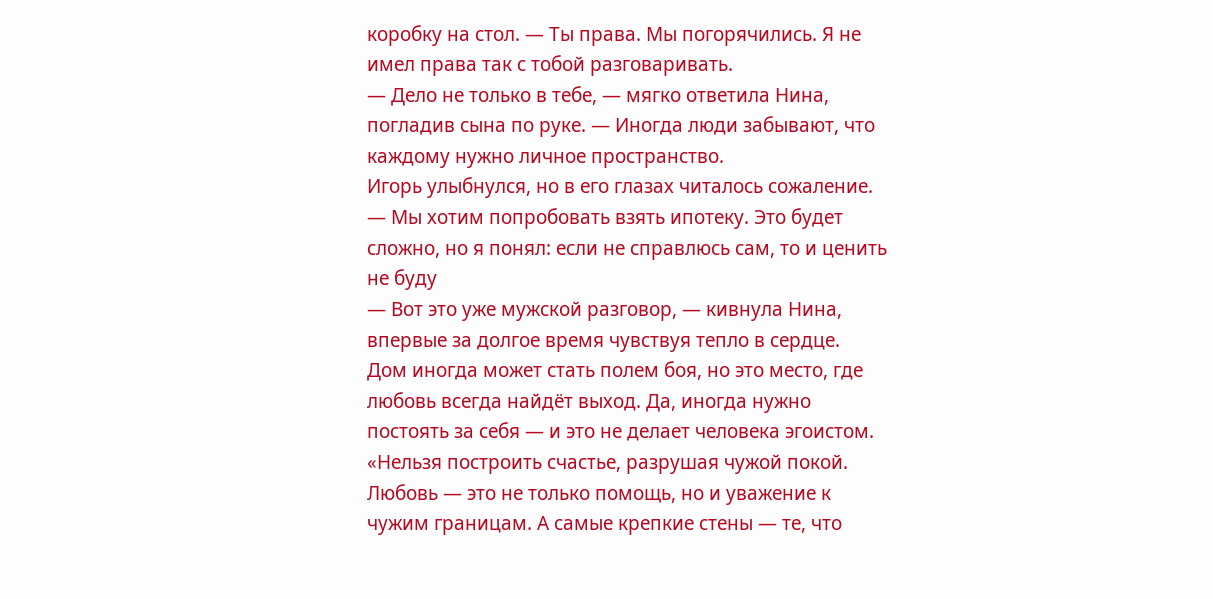коробку на стол. — Ты права. Мы погорячились. Я не имел права так с тобой разговаривать.
— Дело не только в тебе, — мягко ответила Нина, погладив сына по руке. — Иногда люди забывают, что каждому нужно личное пространство.
Игорь улыбнулся, но в его глазах читалось сожаление.
— Мы хотим попробовать взять ипотеку. Это будет сложно, но я понял: если не справлюсь сам, то и ценить не буду
— Вот это уже мужской разговор, — кивнула Нина, впервые за долгое время чувствуя тепло в сердце.
Дом иногда может стать полем боя, но это место, где любовь всегда найдёт выход. Да, иногда нужно постоять за себя — и это не делает человека эгоистом.
«Нельзя построить счастье, разрушая чужой покой. Любовь — это не только помощь, но и уважение к чужим границам. А самые крепкие стены — те, что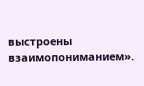выстроены взаимопониманием».